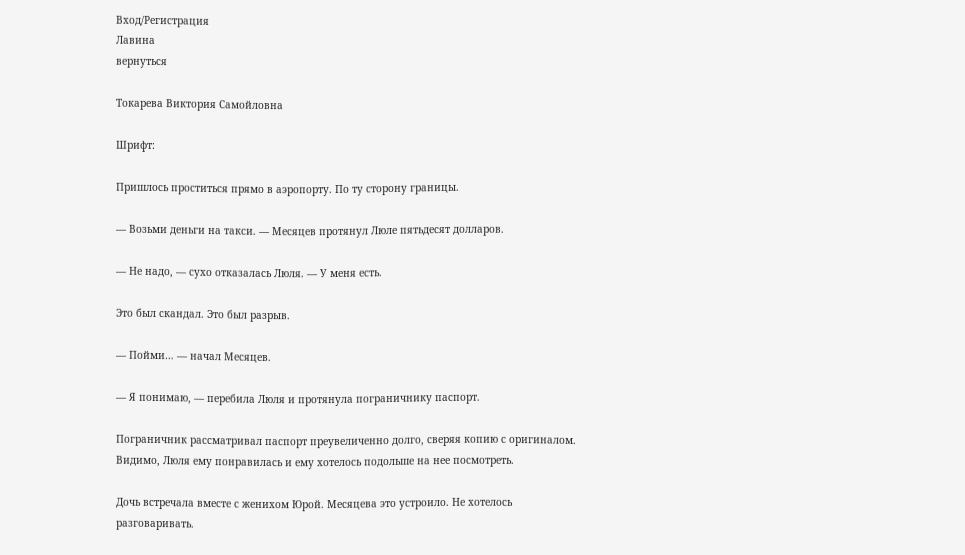Вход/Регистрация
Лавина
вернуться

Токарева Виктория Самойловна

Шрифт:

Пришлось проститься прямо в аэропорту. По ту сторону границы.

— Возьми деньги на такси. — Месяцев протянул Люле пятьдесят долларов.

— Не надо, — сухо отказалась Люля. — У меня есть.

Это был скандал. Это был разрыв.

— Пойми… — начал Месяцев.

— Я понимаю, — перебила Люля и протянула пограничнику паспорт.

Пограничник рассматривал паспорт преувеличенно долго, сверяя копию с оригиналом. Видимо, Люля ему понравилась и ему хотелось подольше на нее посмотреть.

Дочь встречала вместе с женихом Юрой. Месяцева это устроило. Не хотелось разговаривать.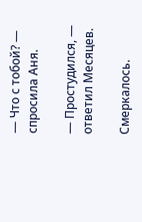— Что с тобой? — спросила Аня.

— Простудился, — ответил Месяцев.

Смеркалось.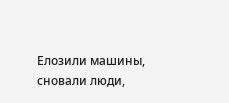Елозили машины, сновали люди,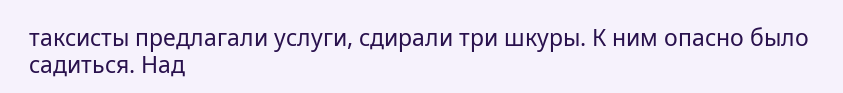таксисты предлагали услуги, сдирали три шкуры. К ним опасно было садиться. Над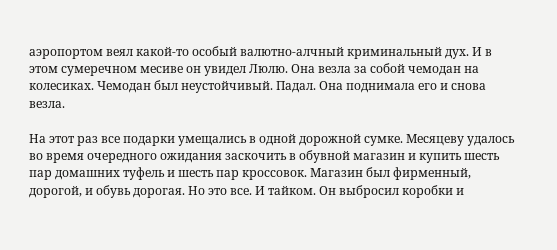аэропортом веял какой-то особый валютно-алчный криминальный дух. И в этом сумеречном месиве он увидел Люлю. Она везла за собой чемодан на колесиках. Чемодан был неустойчивый. Падал. Она поднимала его и снова везла.

На этот раз все подарки умещались в одной дорожной сумке. Месяцеву удалось во время очередного ожидания заскочить в обувной магазин и купить шесть пар домашних туфель и шесть пар кроссовок. Магазин был фирменный, дорогой, и обувь дорогая. Но это все. И тайком. Он выбросил коробки и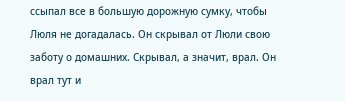ссыпал все в большую дорожную сумку, чтобы Люля не догадалась. Он скрывал от Люли свою заботу о домашних. Скрывал, а значит, врал. Он врал тут и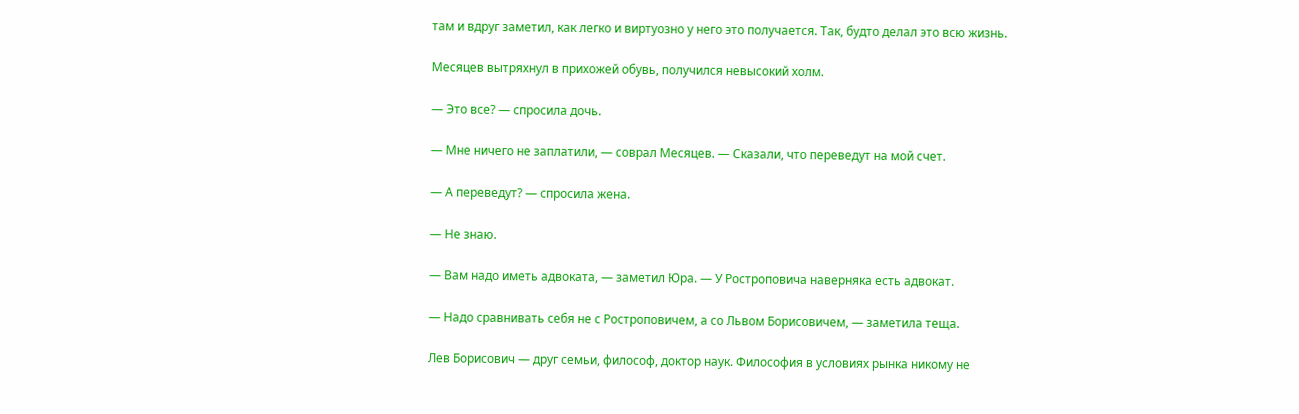там и вдруг заметил, как легко и виртуозно у него это получается. Так, будто делал это всю жизнь.

Месяцев вытряхнул в прихожей обувь, получился невысокий холм.

— Это все? — спросила дочь.

— Мне ничего не заплатили, — соврал Месяцев. — Сказали, что переведут на мой счет.

— А переведут? — спросила жена.

— Не знаю.

— Вам надо иметь адвоката, — заметил Юра. — У Ростроповича наверняка есть адвокат.

— Надо сравнивать себя не с Ростроповичем, а со Львом Борисовичем, — заметила теща.

Лев Борисович — друг семьи, философ, доктор наук. Философия в условиях рынка никому не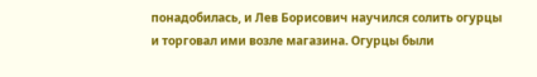понадобилась, и Лев Борисович научился солить огурцы и торговал ими возле магазина. Огурцы были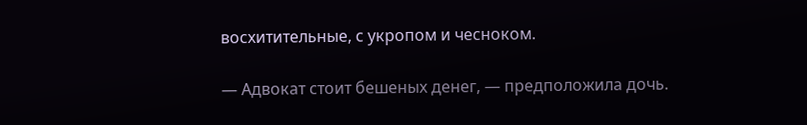восхитительные, с укропом и чесноком.

— Адвокат стоит бешеных денег, — предположила дочь.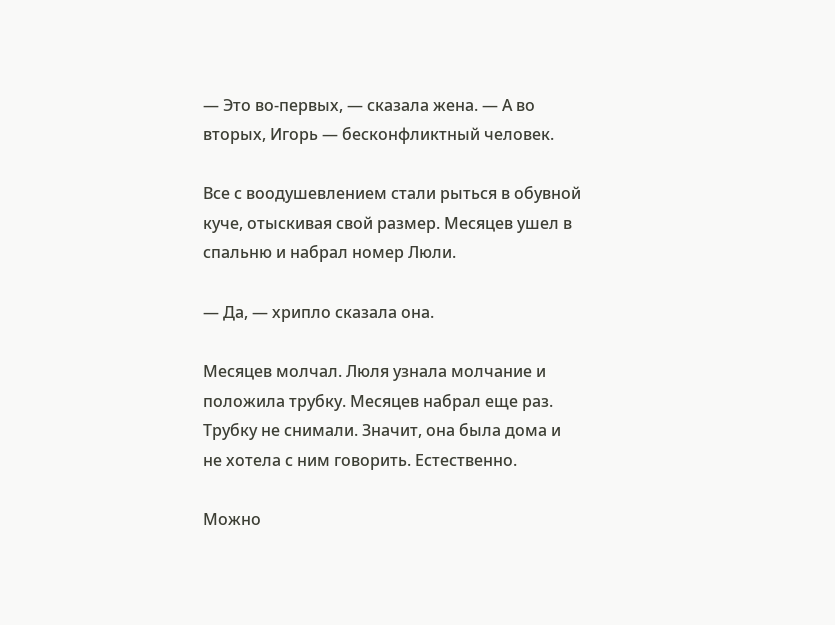— Это во-первых, — сказала жена. — А во вторых, Игорь — бесконфликтный человек.

Все с воодушевлением стали рыться в обувной куче, отыскивая свой размер. Месяцев ушел в спальню и набрал номер Люли.

— Да, — хрипло сказала она.

Месяцев молчал. Люля узнала молчание и положила трубку. Месяцев набрал еще раз. Трубку не снимали. Значит, она была дома и не хотела с ним говорить. Естественно.

Можно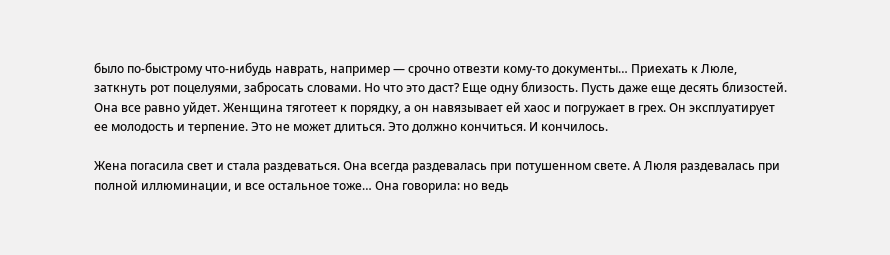было по-быстрому что-нибудь наврать, например — срочно отвезти кому-то документы… Приехать к Люле, заткнуть рот поцелуями, забросать словами. Но что это даст? Еще одну близость. Пусть даже еще десять близостей. Она все равно уйдет. Женщина тяготеет к порядку, а он навязывает ей хаос и погружает в грех. Он эксплуатирует ее молодость и терпение. Это не может длиться. Это должно кончиться. И кончилось.

Жена погасила свет и стала раздеваться. Она всегда раздевалась при потушенном свете. А Люля раздевалась при полной иллюминации, и все остальное тоже… Она говорила: но ведь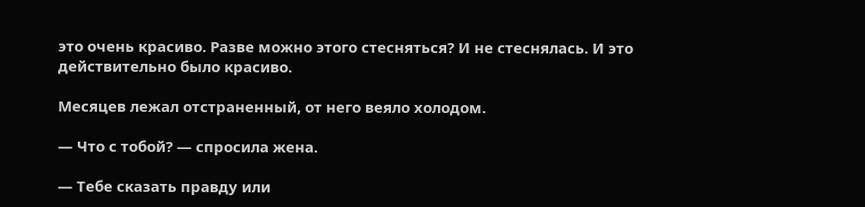это очень красиво. Разве можно этого стесняться? И не стеснялась. И это действительно было красиво.

Месяцев лежал отстраненный, от него веяло холодом.

— Что с тобой? — спросила жена.

— Тебе сказать правду или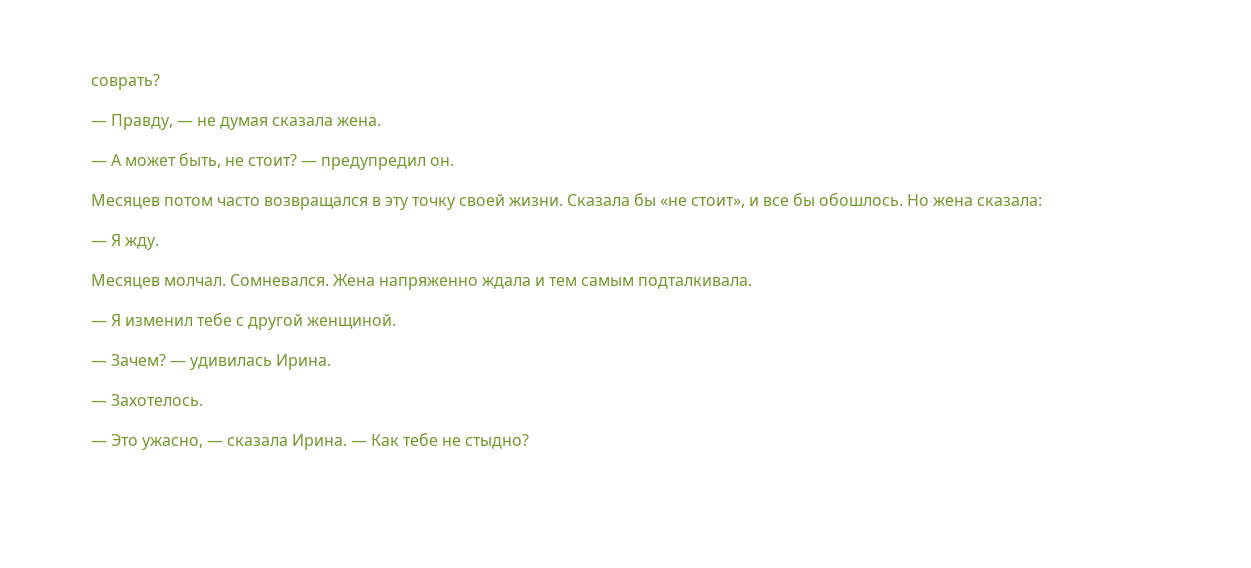соврать?

— Правду, — не думая сказала жена.

— А может быть, не стоит? — предупредил он.

Месяцев потом часто возвращался в эту точку своей жизни. Сказала бы «не стоит», и все бы обошлось. Но жена сказала:

— Я жду.

Месяцев молчал. Сомневался. Жена напряженно ждала и тем самым подталкивала.

— Я изменил тебе с другой женщиной.

— Зачем? — удивилась Ирина.

— Захотелось.

— Это ужасно, — сказала Ирина. — Как тебе не стыдно?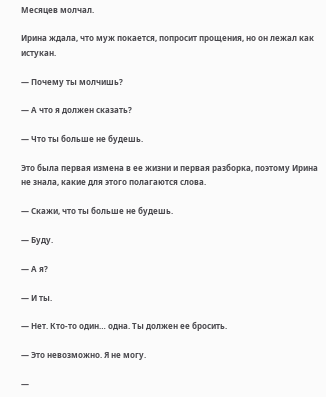Месяцев молчал.

Ирина ждала, что муж покается, попросит прощения, но он лежал как истукан.

— Почему ты молчишь?

— А что я должен сказать?

— Что ты больше не будешь.

Это была первая измена в ее жизни и первая разборка, поэтому Ирина не знала, какие для этого полагаются слова.

— Скажи, что ты больше не будешь.

— Буду.

— А я?

— И ты.

— Нет. Кто-то один… одна. Ты должен ее бросить.

— Это невозможно. Я не могу.

—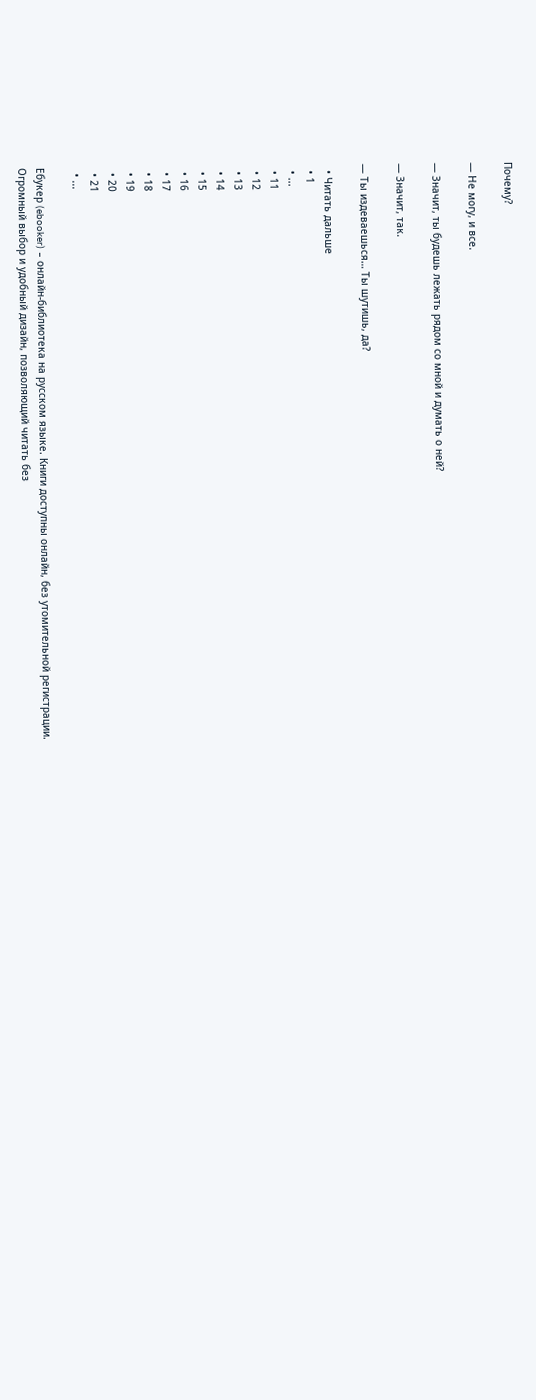Почему?

— Не могу, и все.

— Значит, ты будешь лежать рядом со мной и думать о ней?

— Значит, так.

— Ты издеваешься… Ты шутишь, да?

  • Читать дальше
  • 1
  • ...
  • 11
  • 12
  • 13
  • 14
  • 15
  • 16
  • 17
  • 18
  • 19
  • 20
  • 21
  • ...

Ебукер (ebooker) – онлайн-библиотека на русском языке. Книги доступны онлайн, без утомительной регистрации. Огромный выбор и удобный дизайн, позволяющий читать без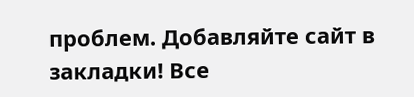проблем. Добавляйте сайт в закладки! Все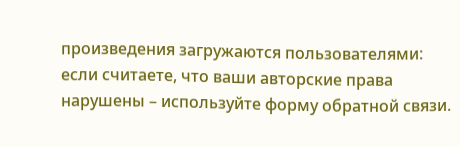произведения загружаются пользователями: если считаете, что ваши авторские права нарушены – используйте форму обратной связи.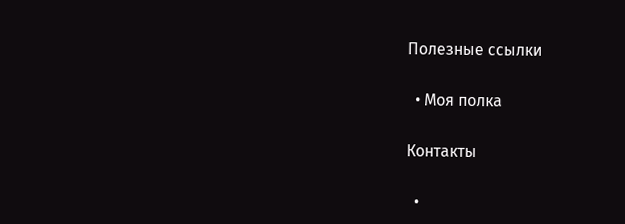Полезные ссылки

  • Моя полка

Контакты

  •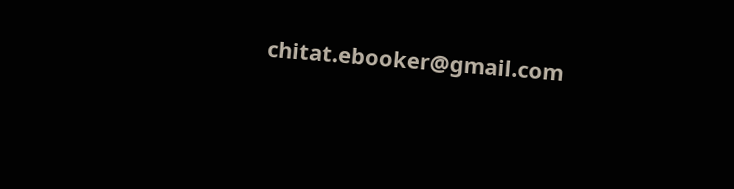chitat.ebooker@gmail.com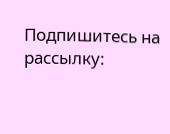Подпишитесь на рассылку: